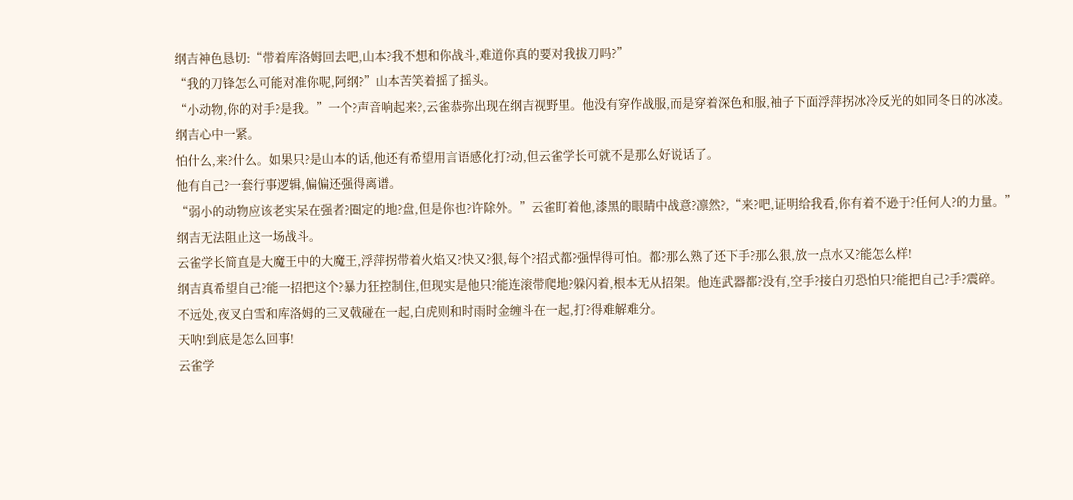纲吉神色恳切:“带着库洛姆回去吧,山本?我不想和你战斗,难道你真的要对我拔刀吗?”
“我的刀锋怎么可能对准你呢,阿纲?”山本苦笑着摇了摇头。
“小动物,你的对手?是我。”一个?声音响起来?,云雀恭弥出现在纲吉视野里。他没有穿作战服,而是穿着深色和服,袖子下面浮萍拐冰冷反光的如同冬日的冰凌。
纲吉心中一紧。
怕什么,来?什么。如果只?是山本的话,他还有希望用言语感化打?动,但云雀学长可就不是那么好说话了。
他有自己?一套行事逻辑,偏偏还强得离谱。
“弱小的动物应该老实呆在强者?圈定的地?盘,但是你也?许除外。”云雀盯着他,漆黑的眼睛中战意?凛然?,“来?吧,证明给我看,你有着不逊于?任何人?的力量。”
纲吉无法阻止这一场战斗。
云雀学长简直是大魔王中的大魔王,浮萍拐带着火焰又?快又?狠,每个?招式都?强悍得可怕。都?那么熟了还下手?那么狠,放一点水又?能怎么样!
纲吉真希望自己?能一招把这个?暴力狂控制住,但现实是他只?能连滚带爬地?躲闪着,根本无从招架。他连武器都?没有,空手?接白刃恐怕只?能把自己?手?震碎。
不远处,夜叉白雪和库洛姆的三叉戟碰在一起,白虎则和时雨时金缠斗在一起,打?得难解难分。
天呐!到底是怎么回事!
云雀学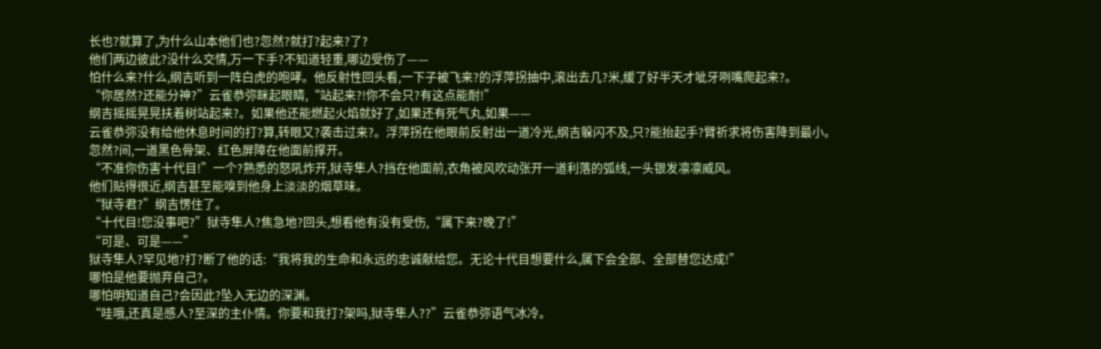长也?就算了,为什么山本他们也?忽然?就打?起来?了?
他们两边彼此?没什么交情,万一下手?不知道轻重,哪边受伤了——
怕什么来?什么,纲吉听到一阵白虎的咆哮。他反射性回头看,一下子被飞来?的浮萍拐抽中,滚出去几?米,缓了好半天才呲牙咧嘴爬起来?。
“你居然?还能分神?”云雀恭弥眯起眼睛,“站起来?!你不会只?有这点能耐!”
纲吉摇摇晃晃扶着树站起来?。如果他还能燃起火焰就好了,如果还有死气丸,如果——
云雀恭弥没有给他休息时间的打?算,转眼又?袭击过来?。浮萍拐在他眼前反射出一道冷光,纲吉躲闪不及,只?能抬起手?臂祈求将伤害降到最小。
忽然?间,一道黑色骨架、红色屏障在他面前撑开。
“不准你伤害十代目!”一个?熟悉的怒吼炸开,狱寺隼人?挡在他面前,衣角被风吹动张开一道利落的弧线,一头银发凛凛威风。
他们贴得很近,纲吉甚至能嗅到他身上淡淡的烟草味。
“狱寺君?”纲吉愣住了。
“十代目!您没事吧?”狱寺隼人?焦急地?回头,想看他有没有受伤,“属下来?晚了!”
“可是、可是——”
狱寺隼人?罕见地?打?断了他的话:“我将我的生命和永远的忠诚献给您。无论十代目想要什么,属下会全部、全部替您达成!”
哪怕是他要抛弃自己?。
哪怕明知道自己?会因此?坠入无边的深渊。
“哇哦,还真是感人?至深的主仆情。你要和我打?架吗,狱寺隼人??”云雀恭弥语气冰冷。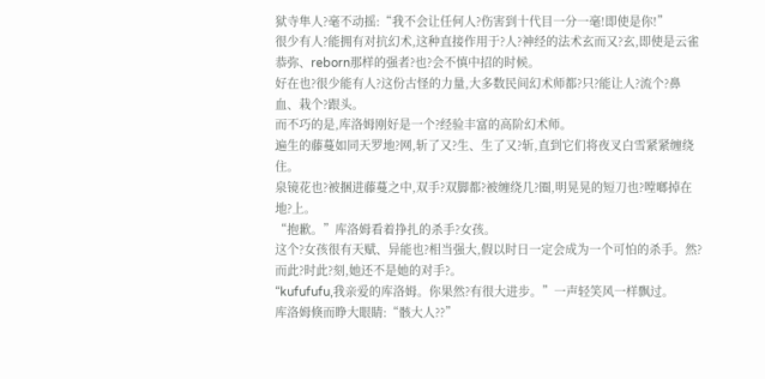狱寺隼人?毫不动摇:“我不会让任何人?伤害到十代目一分一毫!即使是你!”
很少有人?能拥有对抗幻术,这种直接作用于?人?神经的法术玄而又?玄,即使是云雀恭弥、reborn那样的强者?也?会不慎中招的时候。
好在也?很少能有人?这份古怪的力量,大多数民间幻术师都?只?能让人?流个?鼻血、栽个?跟头。
而不巧的是,库洛姆刚好是一个?经验丰富的高阶幻术师。
遍生的藤蔓如同天罗地?网,斩了又?生、生了又?斩,直到它们将夜叉白雪紧紧缠绕住。
泉镜花也?被捆进藤蔓之中,双手?双脚都?被缠绕几?圈,明晃晃的短刀也?嘡啷掉在地?上。
“抱歉。”库洛姆看着挣扎的杀手?女孩。
这个?女孩很有天赋、异能也?相当强大,假以时日一定会成为一个可怕的杀手。然?而此?时此?刻,她还不是她的对手?。
“kufufufu,我亲爱的库洛姆。你果然?有很大进步。”一声轻笑风一样飘过。
库洛姆倏而睁大眼睛:“骸大人??”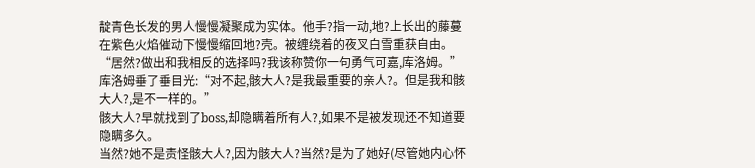靛青色长发的男人慢慢凝聚成为实体。他手?指一动,地?上长出的藤蔓在紫色火焰催动下慢慢缩回地?壳。被缠绕着的夜叉白雪重获自由。
“居然?做出和我相反的选择吗?我该称赞你一句勇气可嘉,库洛姆。”
库洛姆垂了垂目光:“对不起,骸大人?是我最重要的亲人?。但是我和骸大人?,是不一样的。”
骸大人?早就找到了boss,却隐瞒着所有人?,如果不是被发现还不知道要隐瞒多久。
当然?她不是责怪骸大人?,因为骸大人?当然?是为了她好(尽管她内心怀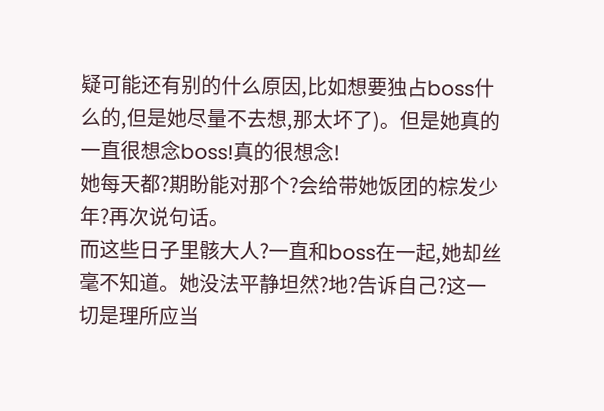疑可能还有别的什么原因,比如想要独占boss什么的,但是她尽量不去想,那太坏了)。但是她真的一直很想念boss!真的很想念!
她每天都?期盼能对那个?会给带她饭团的棕发少年?再次说句话。
而这些日子里骸大人?一直和boss在一起,她却丝毫不知道。她没法平静坦然?地?告诉自己?这一切是理所应当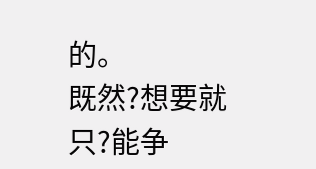的。
既然?想要就只?能争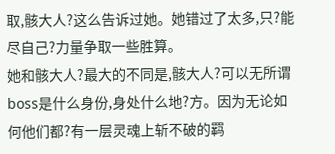取,骸大人?这么告诉过她。她错过了太多,只?能尽自己?力量争取一些胜算。
她和骸大人?最大的不同是,骸大人?可以无所谓boss是什么身份,身处什么地?方。因为无论如何他们都?有一层灵魂上斩不破的羁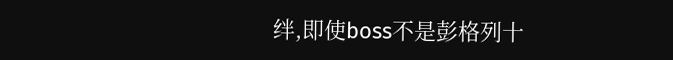绊,即使boss不是彭格列十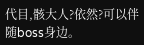代目,骸大人?依然?可以伴随boss身边。